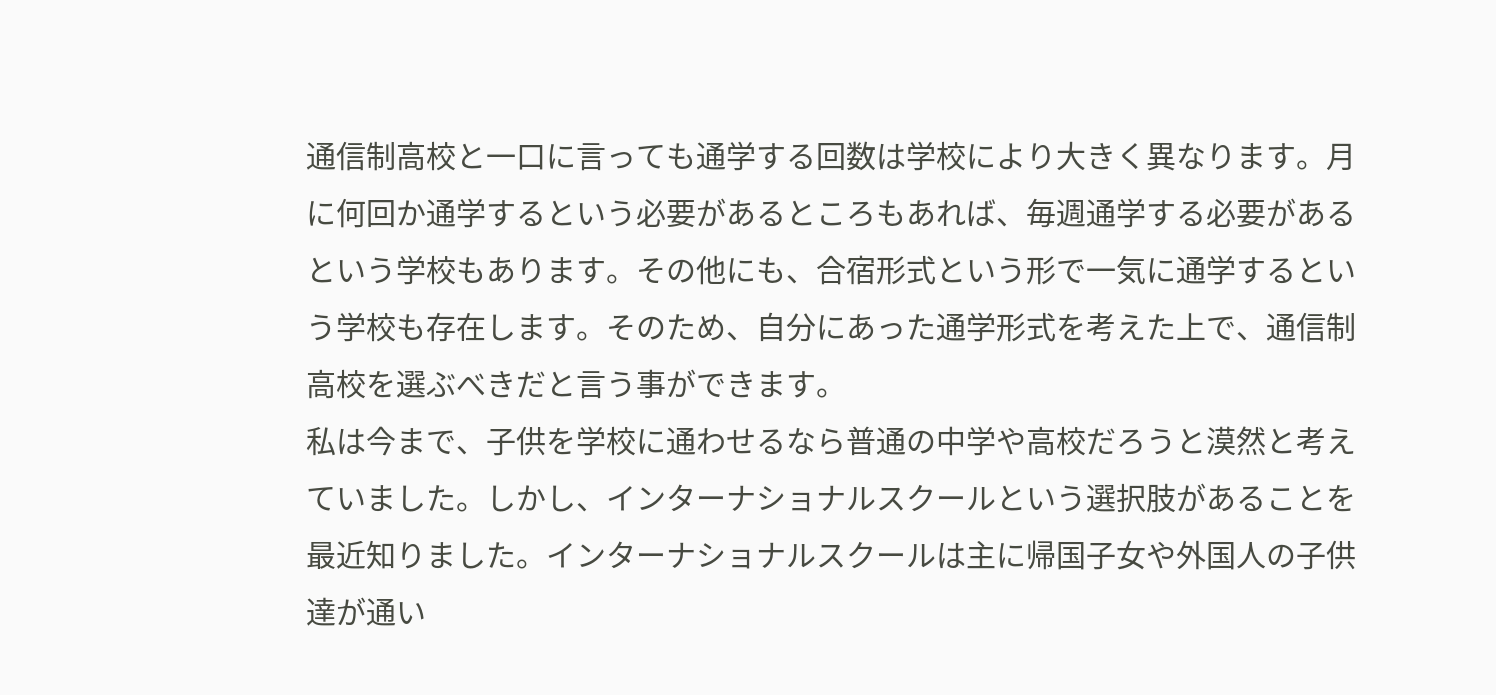通信制高校と一口に言っても通学する回数は学校により大きく異なります。月に何回か通学するという必要があるところもあれば、毎週通学する必要があるという学校もあります。その他にも、合宿形式という形で一気に通学するという学校も存在します。そのため、自分にあった通学形式を考えた上で、通信制高校を選ぶべきだと言う事ができます。
私は今まで、子供を学校に通わせるなら普通の中学や高校だろうと漠然と考えていました。しかし、インターナショナルスクールという選択肢があることを最近知りました。インターナショナルスクールは主に帰国子女や外国人の子供達が通い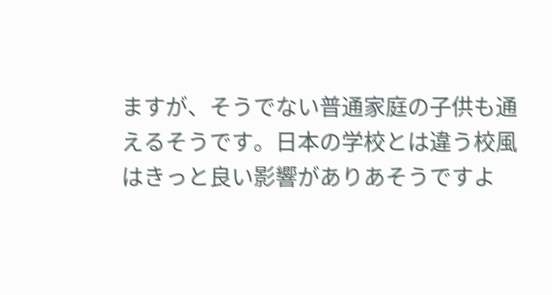ますが、そうでない普通家庭の子供も通えるそうです。日本の学校とは違う校風はきっと良い影響がありあそうですよ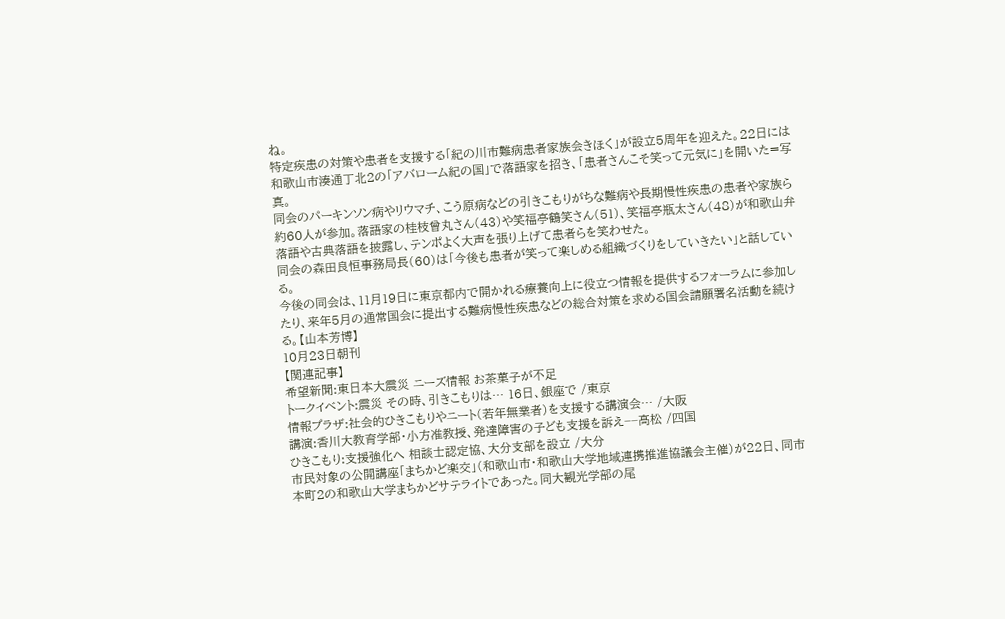ね。
特定疾患の対策や患者を支援する「紀の川市難病患者家族会きほく」が設立5周年を迎えた。22日には和歌山市湊通丁北2の「アバローム紀の国」で落語家を招き、「患者さんこそ笑って元気に」を開いた=写真。
同会のパーキンソン病やリウマチ、こう原病などの引きこもりがちな難病や長期慢性疾患の患者や家族ら約60人が参加。落語家の桂枝曾丸さん(43)や笑福亭鶴笑さん(51)、笑福亭瓶太さん(48)が和歌山弁落語や古典落語を披露し、テンポよく大声を張り上げて患者らを笑わせた。
同会の森田良恒事務局長(60)は「今後も患者が笑って楽しめる組織づくりをしていきたい」と話している。
今後の同会は、11月19日に東京都内で開かれる療養向上に役立つ情報を提供するフォーラムに参加したり、来年5月の通常国会に提出する難病慢性疾患などの総合対策を求める国会請願署名活動を続ける。【山本芳博】
10月23日朝刊
【関連記事】
希望新聞:東日本大震災 ニーズ情報 お茶菓子が不足
トークイベント:震災 その時、引きこもりは… 16日、銀座で /東京
情報プラザ:社会的ひきこもりやニート(若年無業者)を支援する講演会… /大阪
講演:香川大教育学部・小方准教授、発達障害の子ども支援を訴え−−高松 /四国
ひきこもり:支援強化へ 相談士認定協、大分支部を設立 /大分
市民対象の公開講座「まちかど楽交」(和歌山市・和歌山大学地域連携推進協議会主催)が22日、同市本町2の和歌山大学まちかどサテライトであった。同大観光学部の尾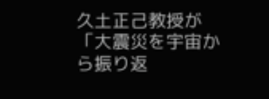久土正己教授が「大震災を宇宙から振り返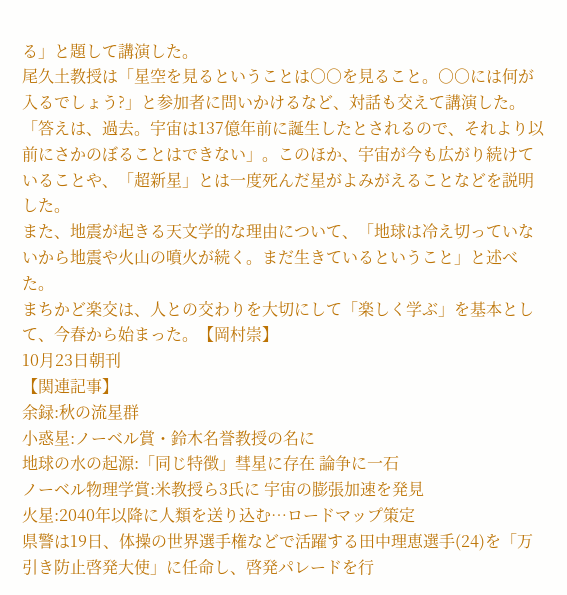る」と題して講演した。
尾久土教授は「星空を見るということは○○を見ること。○○には何が入るでしょう?」と参加者に問いかけるなど、対話も交えて講演した。「答えは、過去。宇宙は137億年前に誕生したとされるので、それより以前にさかのぼることはできない」。このほか、宇宙が今も広がり続けていることや、「超新星」とは一度死んだ星がよみがえることなどを説明した。
また、地震が起きる天文学的な理由について、「地球は冷え切っていないから地震や火山の噴火が続く。まだ生きているということ」と述べた。
まちかど楽交は、人との交わりを大切にして「楽しく学ぶ」を基本として、今春から始まった。【岡村崇】
10月23日朝刊
【関連記事】
余録:秋の流星群
小惑星:ノーベル賞・鈴木名誉教授の名に
地球の水の起源:「同じ特徴」彗星に存在 論争に一石
ノーベル物理学賞:米教授ら3氏に 宇宙の膨張加速を発見
火星:2040年以降に人類を送り込む…ロードマップ策定
県警は19日、体操の世界選手権などで活躍する田中理恵選手(24)を「万引き防止啓発大使」に任命し、啓発パレードを行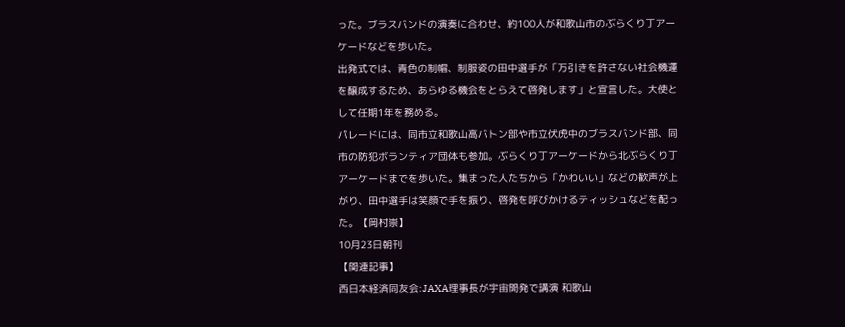った。ブラスバンドの演奏に合わせ、約100人が和歌山市のぶらくり丁アーケードなどを歩いた。
出発式では、青色の制帽、制服姿の田中選手が「万引きを許さない社会機運を醸成するため、あらゆる機会をとらえて啓発します」と宣言した。大使として任期1年を務める。
パレードには、同市立和歌山高バトン部や市立伏虎中のブラスバンド部、同市の防犯ボランティア団体も参加。ぶらくり丁アーケードから北ぶらくり丁アーケードまでを歩いた。集まった人たちから「かわいい」などの歓声が上がり、田中選手は笑顔で手を振り、啓発を呼びかけるティッシュなどを配った。【岡村崇】
10月23日朝刊
【関連記事】
西日本経済同友会:JAXA理事長が宇宙開発で講演 和歌山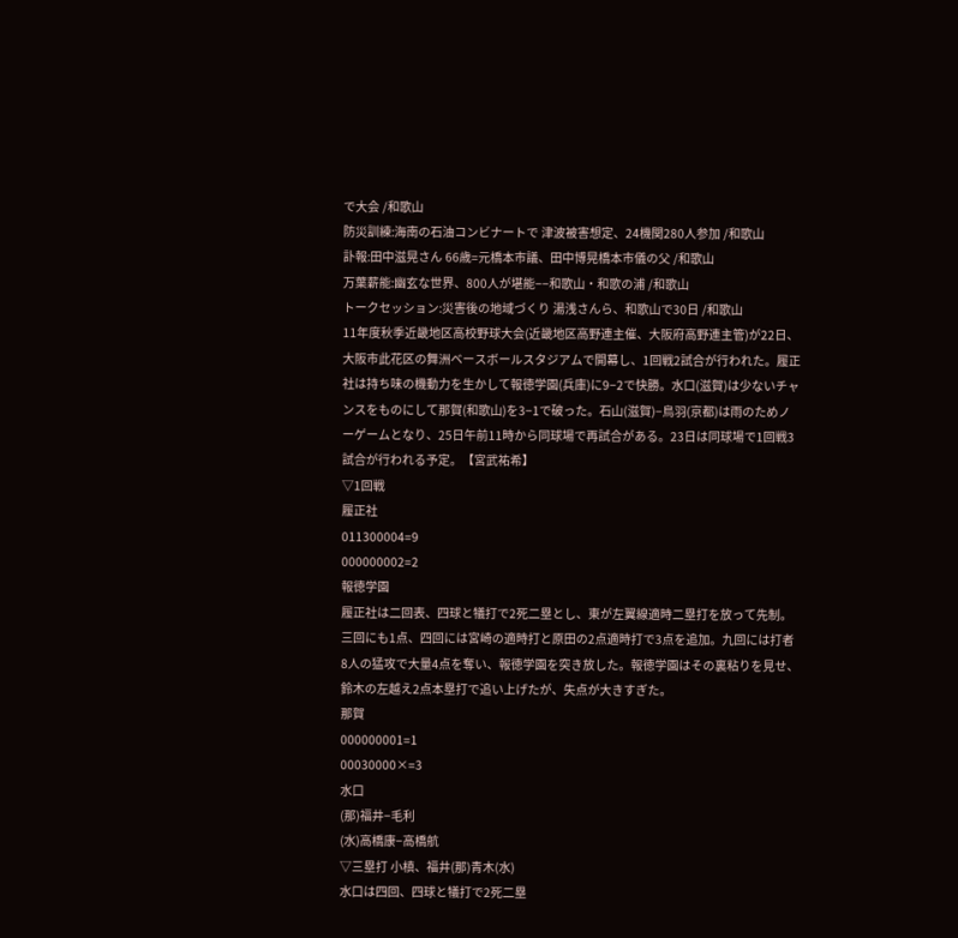で大会 /和歌山
防災訓練:海南の石油コンビナートで 津波被害想定、24機関280人参加 /和歌山
訃報:田中滋晃さん 66歳=元橋本市議、田中博晃橋本市儀の父 /和歌山
万葉薪能:幽玄な世界、800人が堪能−−和歌山・和歌の浦 /和歌山
トークセッション:災害後の地域づくり 湯浅さんら、和歌山で30日 /和歌山
11年度秋季近畿地区高校野球大会(近畿地区高野連主催、大阪府高野連主管)が22日、大阪市此花区の舞洲ベースボールスタジアムで開幕し、1回戦2試合が行われた。履正社は持ち味の機動力を生かして報徳学園(兵庫)に9−2で快勝。水口(滋賀)は少ないチャンスをものにして那賀(和歌山)を3−1で破った。石山(滋賀)−鳥羽(京都)は雨のためノーゲームとなり、25日午前11時から同球場で再試合がある。23日は同球場で1回戦3試合が行われる予定。【宮武祐希】
▽1回戦
履正社
011300004=9
000000002=2
報徳学園
履正社は二回表、四球と犠打で2死二塁とし、東が左翼線適時二塁打を放って先制。三回にも1点、四回には宮崎の適時打と原田の2点適時打で3点を追加。九回には打者8人の猛攻で大量4点を奪い、報徳学園を突き放した。報徳学園はその裏粘りを見せ、鈴木の左越え2点本塁打で追い上げたが、失点が大きすぎた。
那賀
000000001=1
00030000×=3
水口
(那)福井−毛利
(水)高橋康−高橋航
▽三塁打 小槙、福井(那)青木(水)
水口は四回、四球と犠打で2死二塁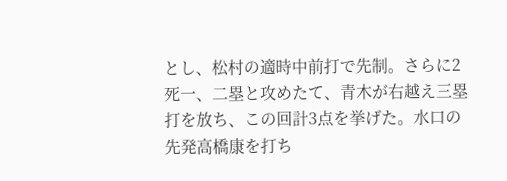とし、松村の適時中前打で先制。さらに2死一、二塁と攻めたて、青木が右越え三塁打を放ち、この回計3点を挙げた。水口の先発高橋康を打ち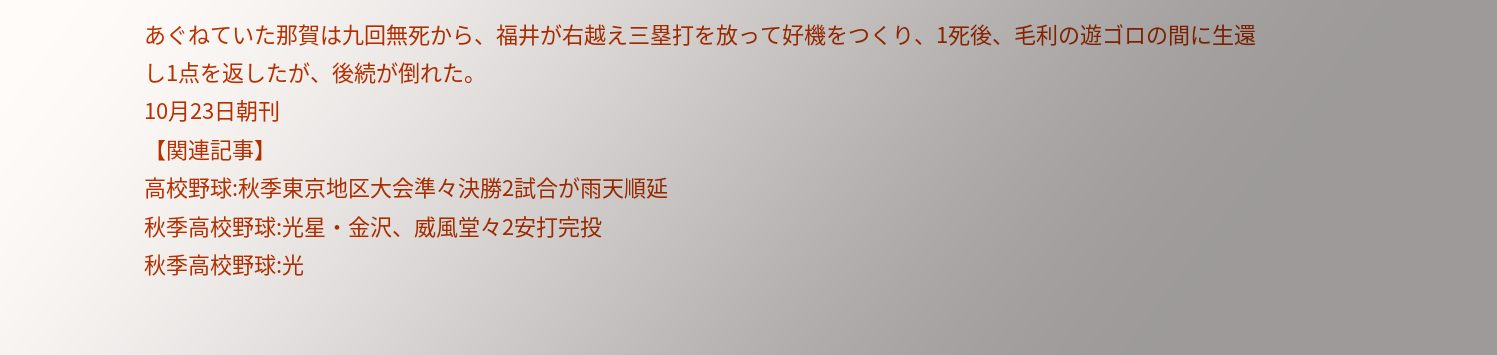あぐねていた那賀は九回無死から、福井が右越え三塁打を放って好機をつくり、1死後、毛利の遊ゴロの間に生還し1点を返したが、後続が倒れた。
10月23日朝刊
【関連記事】
高校野球:秋季東京地区大会準々決勝2試合が雨天順延
秋季高校野球:光星・金沢、威風堂々2安打完投
秋季高校野球:光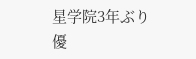星学院3年ぶり優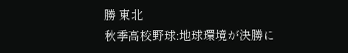勝 東北
秋季高校野球:地球環境が決勝に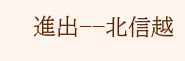進出−−北信越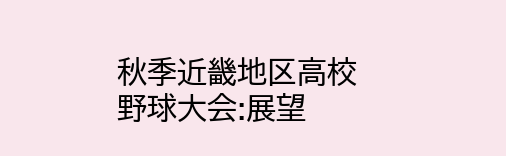秋季近畿地区高校野球大会:展望